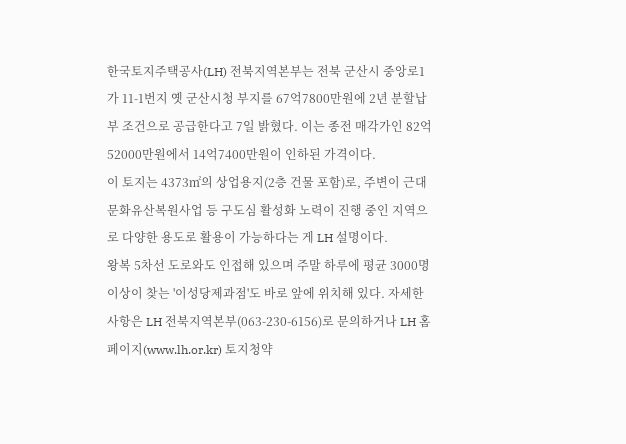한국토지주택공사(LH) 전북지역본부는 전북 군산시 중앙로1가 11-1번지 옛 군산시청 부지를 67억7800만원에 2년 분할납부 조건으로 공급한다고 7일 밝혔다. 이는 종전 매각가인 82억52000만원에서 14억7400만원이 인하된 가격이다.
이 토지는 4373㎡의 상업용지(2층 건물 포함)로, 주변이 근대문화유산복원사업 등 구도심 활성화 노력이 진행 중인 지역으로 다양한 용도로 활용이 가능하다는 게 LH 설명이다.
왕복 5차선 도로와도 인접해 있으며 주말 하루에 평균 3000명 이상이 찾는 '이성당제과점'도 바로 앞에 위치해 있다. 자세한 사항은 LH 전북지역본부(063-230-6156)로 문의하거나 LH 홈페이지(www.lh.or.kr) 토지청약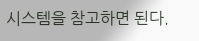시스템을 참고하면 된다.